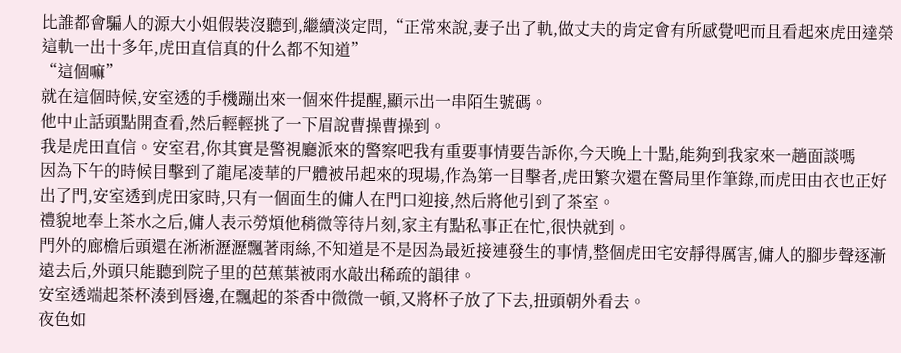比誰都會騙人的源大小姐假裝沒聽到,繼續淡定問,“正常來說,妻子出了軌,做丈夫的肯定會有所感覺吧而且看起來虎田達榮這軌一出十多年,虎田直信真的什么都不知道”
“這個嘛”
就在這個時候,安室透的手機蹦出來一個來件提醒,顯示出一串陌生號碼。
他中止話頭點開查看,然后輕輕挑了一下眉說曹操曹操到。
我是虎田直信。安室君,你其實是警視廳派來的警察吧我有重要事情要告訴你,今天晚上十點,能夠到我家來一趟面談嗎
因為下午的時候目擊到了龍尾凌華的尸體被吊起來的現場,作為第一目擊者,虎田繁次還在警局里作筆錄,而虎田由衣也正好出了門,安室透到虎田家時,只有一個面生的傭人在門口迎接,然后將他引到了茶室。
禮貌地奉上茶水之后,傭人表示勞煩他稍微等待片刻,家主有點私事正在忙,很快就到。
門外的廊檐后頭還在淅淅瀝瀝飄著雨絲,不知道是不是因為最近接連發生的事情,整個虎田宅安靜得厲害,傭人的腳步聲逐漸遠去后,外頭只能聽到院子里的芭蕉葉被雨水敲出稀疏的韻律。
安室透端起茶杯湊到唇邊,在飄起的茶香中微微一頓,又將杯子放了下去,扭頭朝外看去。
夜色如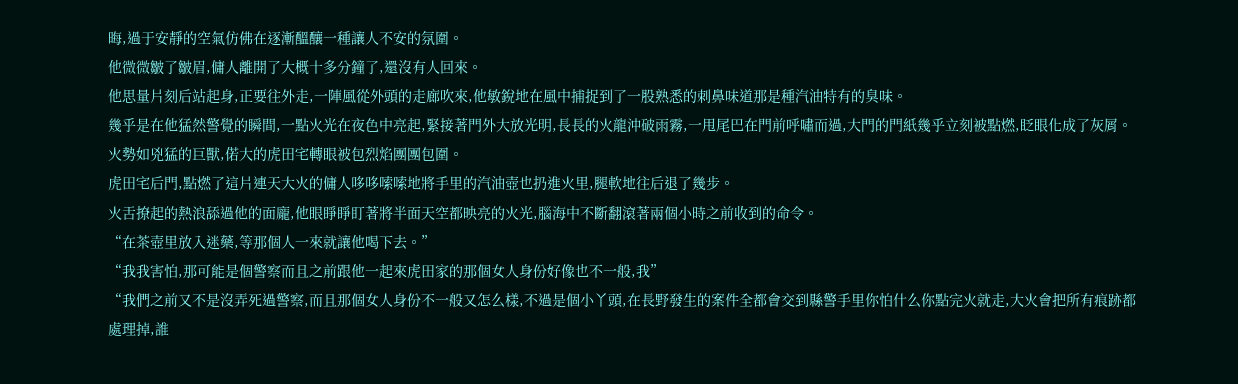晦,過于安靜的空氣仿佛在逐漸醞釀一種讓人不安的氛圍。
他微微皺了皺眉,傭人離開了大概十多分鐘了,還沒有人回來。
他思量片刻后站起身,正要往外走,一陣風從外頭的走廊吹來,他敏銳地在風中捕捉到了一股熟悉的刺鼻味道那是種汽油特有的臭味。
幾乎是在他猛然警覺的瞬間,一點火光在夜色中亮起,緊接著門外大放光明,長長的火龍沖破雨霧,一甩尾巴在門前呼嘯而過,大門的門紙幾乎立刻被點燃,眨眼化成了灰屑。
火勢如兇猛的巨獸,偌大的虎田宅轉眼被包烈焰團團包圍。
虎田宅后門,點燃了這片連天大火的傭人哆哆嗦嗦地將手里的汽油壺也扔進火里,腿軟地往后退了幾步。
火舌撩起的熱浪舔過他的面龐,他眼睜睜盯著將半面天空都映亮的火光,腦海中不斷翻滾著兩個小時之前收到的命令。
“在茶壺里放入迷藥,等那個人一來就讓他喝下去。”
“我我害怕,那可能是個警察而且之前跟他一起來虎田家的那個女人身份好像也不一般,我”
“我們之前又不是沒弄死過警察,而且那個女人身份不一般又怎么樣,不過是個小丫頭,在長野發生的案件全都會交到縣警手里你怕什么你點完火就走,大火會把所有痕跡都處理掉,誰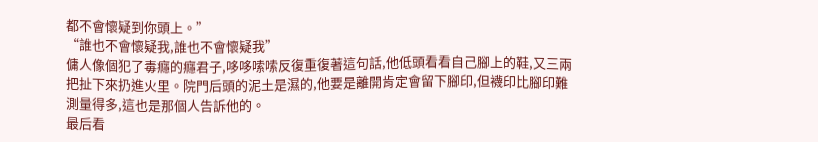都不會懷疑到你頭上。”
“誰也不會懷疑我,誰也不會懷疑我”
傭人像個犯了毒癮的癮君子,哆哆嗦嗦反復重復著這句話,他低頭看看自己腳上的鞋,又三兩把扯下來扔進火里。院門后頭的泥土是濕的,他要是離開肯定會留下腳印,但襪印比腳印難測量得多,這也是那個人告訴他的。
最后看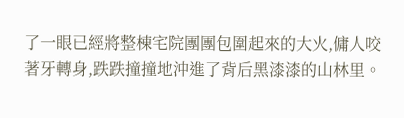了一眼已經將整棟宅院團團包圍起來的大火,傭人咬著牙轉身,跌跌撞撞地沖進了背后黑漆漆的山林里。